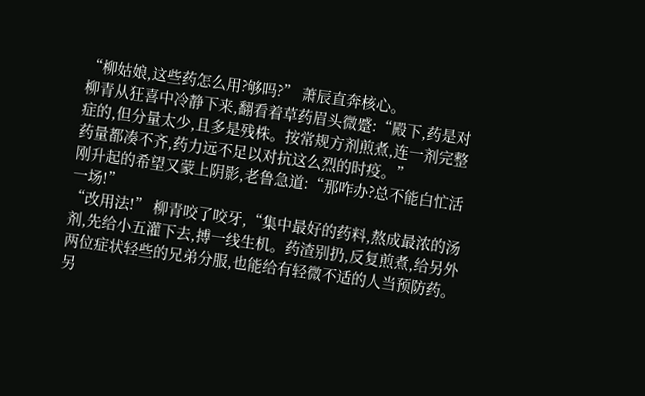“柳姑娘,这些药怎么用?够吗?” 萧辰直奔核心。
柳青从狂喜中冷静下来,翻看着草药眉头微蹙:“殿下,药是对症的,但分量太少,且多是残株。按常规方剂煎煮,连一剂完整药量都凑不齐,药力远不足以对抗这么烈的时疫。”
刚升起的希望又蒙上阴影,老鲁急道:“那咋办?总不能白忙活一场!”
“改用法!” 柳青咬了咬牙,“集中最好的药料,熬成最浓的汤剂,先给小五灌下去,搏一线生机。药渣别扔,反复煎煮,给另外两位症状轻些的兄弟分服,也能给有轻微不适的人当预防药。另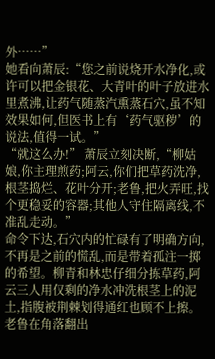外……”
她看向萧辰:“您之前说烧开水净化,或许可以把金银花、大青叶的叶子放进水里煮沸,让药气随蒸汽熏蒸石穴,虽不知效果如何,但医书上有‘药气驱秽’的说法,值得一试。”
“就这么办!” 萧辰立刻决断,“柳姑娘,你主理煎药;阿云,你们把草药洗净,根茎捣烂、花叶分开;老鲁,把火弄旺,找个更稳妥的容器;其他人守住隔离线,不准乱走动。”
命令下达,石穴内的忙碌有了明确方向,不再是之前的慌乱,而是带着孤注一掷的希望。柳青和林忠仔细分拣草药,阿云三人用仅剩的净水冲洗根茎上的泥土,指腹被荆棘划得通红也顾不上擦。老鲁在角落翻出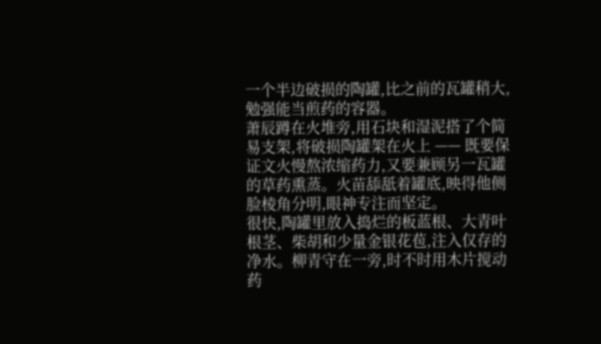一个半边破损的陶罐,比之前的瓦罐稍大,勉强能当煎药的容器。
萧辰蹲在火堆旁,用石块和湿泥搭了个简易支架,将破损陶罐架在火上 —— 既要保证文火慢熬浓缩药力,又要兼顾另一瓦罐的草药熏蒸。火苗舔舐着罐底,映得他侧脸棱角分明,眼神专注而坚定。
很快,陶罐里放入捣烂的板蓝根、大青叶根茎、柴胡和少量金银花苞,注入仅存的净水。柳青守在一旁,时不时用木片搅动药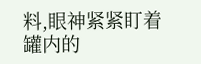料,眼神紧紧盯着罐内的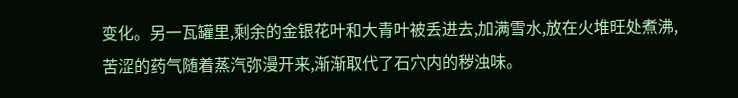变化。另一瓦罐里,剩余的金银花叶和大青叶被丢进去,加满雪水,放在火堆旺处煮沸,苦涩的药气随着蒸汽弥漫开来,渐渐取代了石穴内的秽浊味。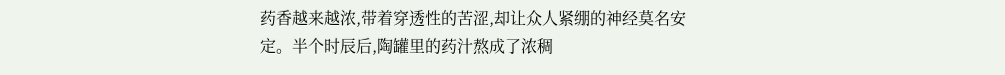药香越来越浓,带着穿透性的苦涩,却让众人紧绷的神经莫名安定。半个时辰后,陶罐里的药汁熬成了浓稠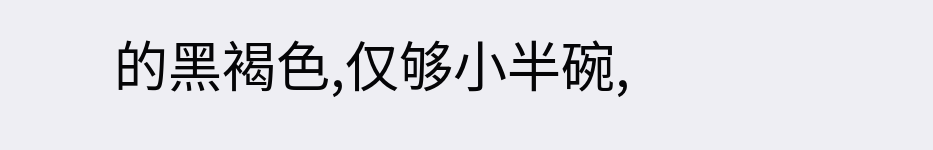的黑褐色,仅够小半碗,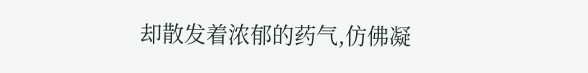却散发着浓郁的药气,仿佛凝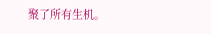聚了所有生机。